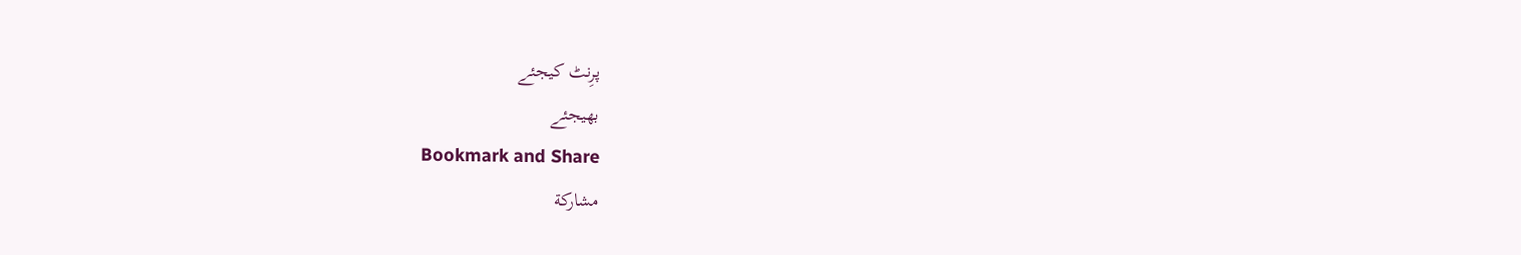پرِنٹ کیجئے
بھیجئے
Bookmark and Share
مشاركة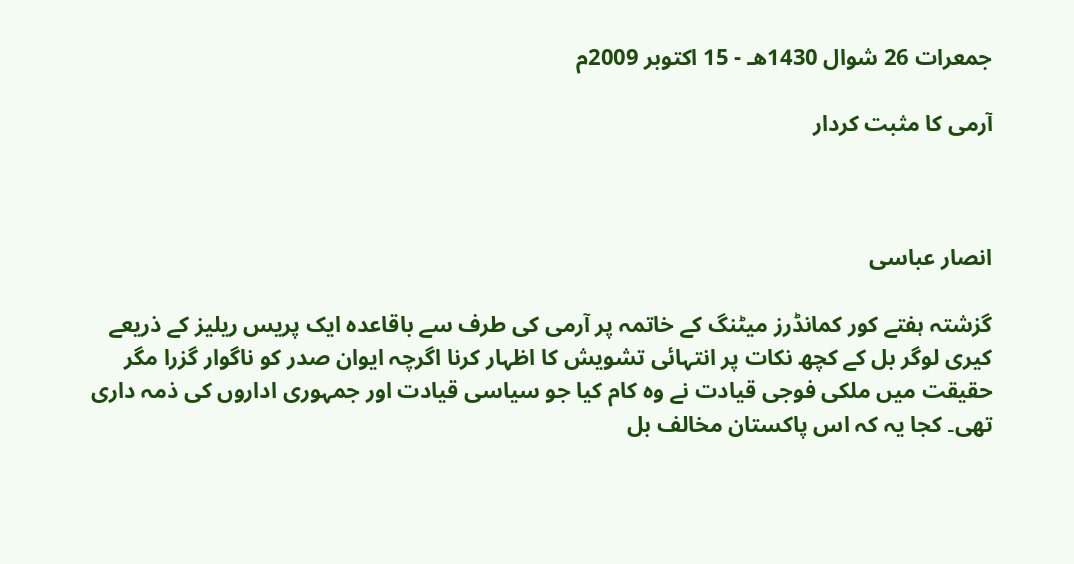جمعرات 26 شوال 1430هـ - 15 اکتوبر 2009م

آرمی کا مثبت کردار



انصار عباسی

گزشتہ ہفتے کور کمانڈرز میٹنگ کے خاتمہ پر آرمی کی طرف سے باقاعدہ ایک پریس ریلیز کے ذریعے کیری لوگر بل کے کچھ نکات پر انتہائی تشویش کا اظہار کرنا اگرچہ ایوان صدر کو ناگوار گزرا مگر حقیقت میں ملکی فوجی قیادت نے وہ کام کیا جو سیاسی قیادت اور جمہوری اداروں کی ذمہ داری تھی۔ کجا یہ کہ اس پاکستان مخالف بل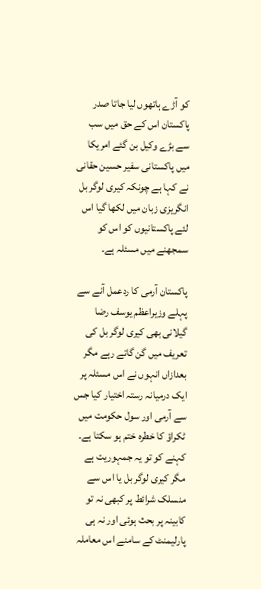کو آڑے ہاتھوں لیا جاتا صدر پاکستان اس کے حق میں سب سے بڑے وکیل بن گئے امریکا میں پاکستانی سفیر حسین حقانی نے کہا ہے چونکہ کیری لوگر بل انگریزی زبان میں لکھا گیا اس لئے پاکستانیوں کو اس کو سمجھنے میں مسئلہ ہے۔

پاکستان آرمی کا ردعمل آنے سے پہلے وزیراعظم یوسف رضا گیلانی بھی کیری لوگر بل کی تعریف میں گن گاتے رہے مگر بعدازاں انہوں نے اس مسئلہ پر ایک درمیانہ رستہ اختیار کیا جس سے آرمی اور سول حکومت میں ٹکراؤ کا خطرہ ختم ہو سکتا ہے۔ کہنے کو تو یہ جمہوریت ہے مگر کیری لوگر بل یا اس سے منسلک شرائط پر کبھی نہ تو کابینہ پر بحث ہوئی اور نہ ہی پارلیمنٹ کے سامنے اس معاملہ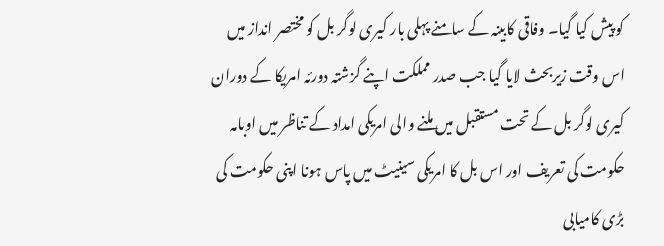کو پیش کیا گیا۔ وفاقی کابینہ کے سامنے پہلی بار کیری لوگر بل کو مختصر انداز میں اس وقت زیربحث لایا گیا جب صدر مملکت اپنے گزشتہ دورئہ امریکا کے دوران کیری لوگر بل کے تحت مستقبل میں ملنے والی امریکی امداد کے تناظر میں اوبامہ حکومت کی تعریف اور اس بل کا امریکی سینیٹ میں پاس ہونا اپنی حکومت کی بڑی کامیابی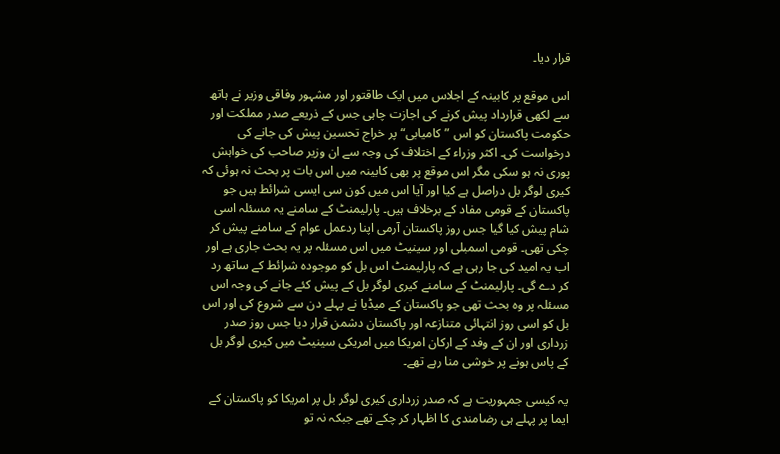قرار دیا۔

اس موقع پر کابینہ کے اجلاس میں ایک طاقتور اور مشہور وفاقی وزیر نے ہاتھ سے لکھی قرارداد پیش کرنے کی اجازت چاہی جس کے ذریعے صدر مملکت اور حکومت پاکستان کو اس ”کامیابی“ پر خراج تحسین پیش کی جانے کی درخواست کی۔ اکثر وزراء کے اختلاف کی وجہ سے ان وزیر صاحب کی خواہش پوری نہ ہو سکی مگر اس موقع پر بھی کابینہ میں اس بات پر بحث نہ ہوئی کہ کیری لوگر بل دراصل ہے کیا اور آیا اس میں کون سی ایسی شرائط ہیں جو پاکستان کے قومی مفاد کے برخلاف ہیں۔ پارلیمنٹ کے سامنے یہ مسئلہ اسی شام پیش کیا گیا جس روز پاکستان آرمی اپنا ردعمل عوام کے سامنے پیش کر چکی تھی۔ قومی اسمبلی اور سینیٹ میں اس مسئلہ پر یہ بحث جاری ہے اور اب یہ امید کی جا رہی ہے کہ پارلیمنٹ اس بل کو موجودہ شرائط کے ساتھ رد کر دے گی۔ پارلیمنٹ کے سامنے کیری لوگر بل کے پیش کئے جانے کی وجہ اس مسئلہ پر وہ بحث تھی جو پاکستان کے میڈیا نے پہلے دن سے شروع کی اور اس بل کو اسی روز انتہائی متنازعہ اور پاکستان دشمن قرار دیا جس روز صدر زرداری اور ان کے وفد کے ارکان امریکا میں امریکی سینیٹ میں کیری لوگر بل کے پاس ہونے پر خوشی منا رہے تھے۔

یہ کیسی جمہوریت ہے کہ صدر زرداری کیری لوگر بل پر امریکا کو پاکستان کے ایما پر پہلے ہی رضامندی کا اظہار کر چکے تھے جبکہ نہ تو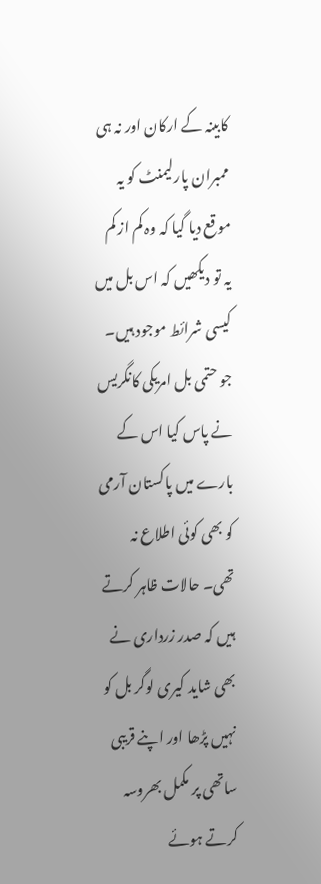کابینہ کے ارکان اور نہ ہی ممبران پارلیمنٹ کو یہ موقع دیا گیا کہ وہ کم از کم یہ تو دیکھیں کہ اس بل میں کیسی شرائط موجود ہیں۔ جو حتمی بل امریکی کانگریس نے پاس کیا اس کے بارے میں پاکستان آرمی کو بھی کوئی اطلاع نہ تھی۔ حالات ظاہر کرتے ہیں کہ صدر زرداری نے بھی شاید کیری لوگر بل کو نہیں پڑھا اور اپنے قریبی ساتھی پر مکمل بھروسہ کرتے ہوئے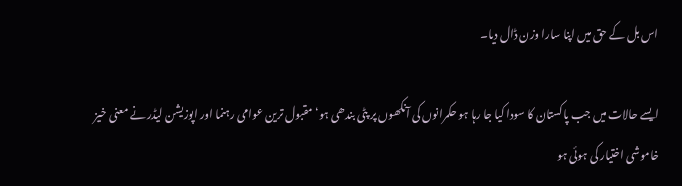اس بل کے حق میں اپنا سارا وزن ڈال دیا۔

ایسے حالات میں جب پاکستان کا سودا کیا جا رہا ہو حکمرانوں کی آنکھوں پر پٹی بندھی ہو‘ مقبول ترین عوامی رہنما اور اپوزیشن لیڈر نے معنی خیز خاموشی اختیار کی ہوئی ہو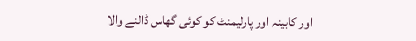اور کابینہ اور پارلیمنٹ کو کوئی گھاس ڈالنے والا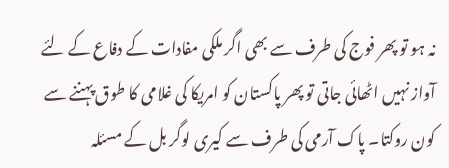نہ ہو تو پھر فوج کی طرف سے بھی اگر ملکی مفادات کے دفاع کے لئے آواز نہیں اٹھائی جاتی تو پھر پاکستان کو امریکا کی غلامی کا طوق پہننے سے کون روکتا۔ پاک آرمی کی طرف سے کیری لوگر بل کے مسئلہ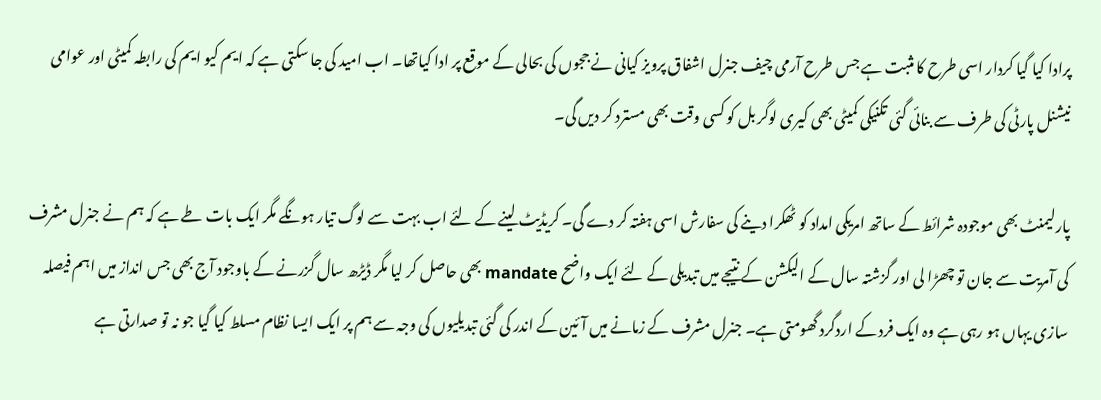پرادا کیا گیا کردار اسی طرح کا مثبت ہے جس طرح آرمی چیف جنرل اشفاق پرویز کیانی نے ججوں کی بحالی کے موقع پر ادا کیاتھا۔ اب امید کی جا سکتی ہے کہ ایم کیو ایم کی رابطہ کمیٹی اور عوامی نیشنل پارٹی کی طرف سے بنائی گئی تکنیکی کمیٹی بھی کیری لوگر بل کو کسی وقت بھی مسترد کر دیں گی۔

پارلیمنٹ بھی موجودہ شرائط کے ساتھ امریکی امداد کو ٹھکرا دینے کی سفارش اسی ہفتہ کر دے گی۔ کریڈیٹ لینے کے لئے اب بہت سے لوگ تیار ہونگے مگر ایک بات طے ہے کہ ہم نے جنرل مشرف کی آمریت سے جان تو چھڑا لی اور گزشتہ سال کے الیکشن کے نتیجے میں تبدیلی کے لئے ایک واضح mandate بھی حاصل کر لیا مگر ڈیڑھ سال گزرنے کے باوجود آج بھی جس انداز میں اہم فیصلہ سازی یہاں ہو رہی ہے وہ ایک فرد کے اردگرد گھومتی ہے۔ جنرل مشرف کے زمانے میں آئین کے اندر کی گئی تبدیلیوں کی وجہ سے ہم پر ایک ایسا نظام مسلط کیا گیا جو نہ تو صدارتی ہے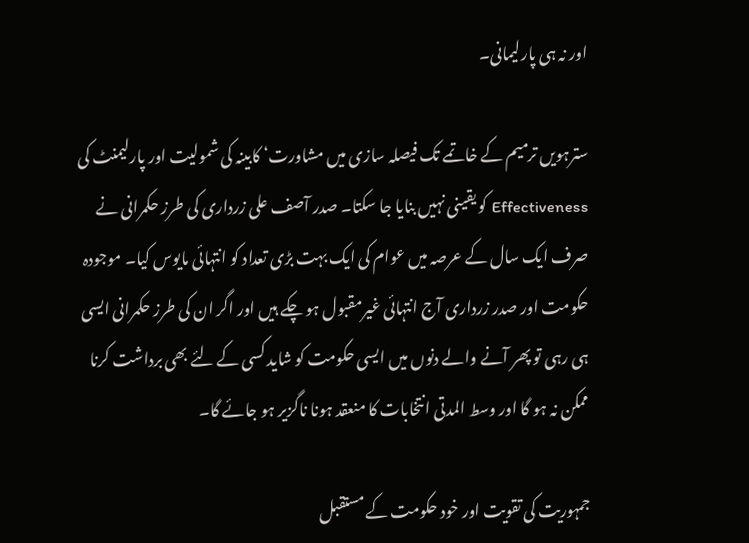اور نہ ہی پارلیمانی۔

سترہویں ترمیم کے خاتمے تک فیصلہ سازی میں مشاورت‘ کابینہ کی شمولیت اور پارلیمنٹ کی Effectiveness کو یقینی نہیں بنایا جا سکتا۔ صدر آصف علی زرداری کی طرز حکمرانی نے صرف ایک سال کے عرصہ میں عوام کی ایک بہت بڑی تعداد کو انتہائی مایوس کیا۔ موجودہ حکومت اور صدر زرداری آج انتہائی غیرمقبول ہو چکے ہیں اور اگر ان کی طرز حکمرانی ایسی ہی رہی تو پھر آنے والے دنوں میں ایسی حکومت کو شاید کسی کے لئے بھی برداشت کرنا ممکن نہ ہو گا اور وسط المدتی انتخابات کا منعقد ہونا ناگزیر ہو جائے گا۔

جمہوریت کی تقویت اور خود حکومت کے مستقبل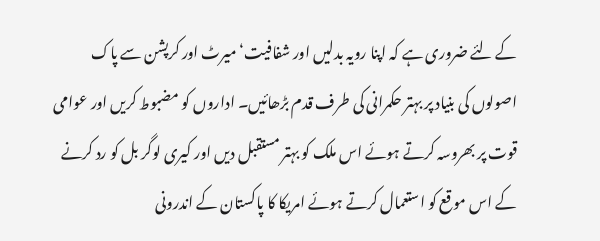کے لئے ضروری ہے کہ اپنا رویہ بدلیں اور شفافیت‘ میرٹ اور کرپشن سے پاک اصولوں کی بنیاد پر بہتر حکمرانی کی طرف قدم بڑھائیں۔ اداروں کو مضبوط کریں اور عوامی قوت پر بھروسہ کرتے ہوئے اس ملک کو بہتر مستقبل دیں اور کیری لوگر بل کو رد کرنے کے اس موقع کو استعمال کرتے ہوئے امریکا کا پاکستان کے اندرونی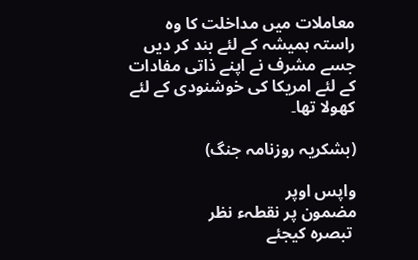معاملات میں مداخلت کا وہ راستہ ہمیشہ کے لئے بند کر دیں جسے مشرف نے اپنے ذاتی مفادات کے لئے امریکا کی خوشنودی کے لئے کھولا تھا۔

(بشکریہ روزنامہ جنگ)

واپس اوپر
مضمون پر نقطہء نظر
 تبصرہ کیجئے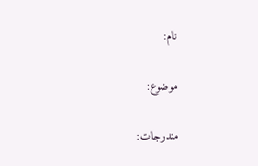نام:

موضوع:

مندرجات: